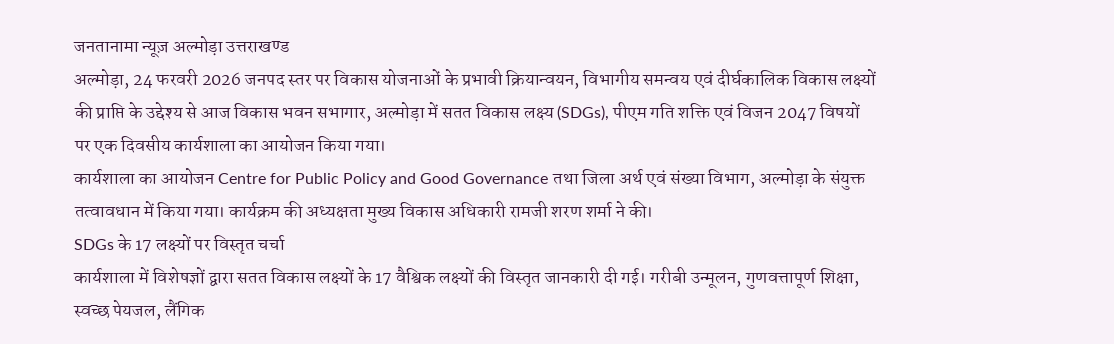जनतानामा न्यूज़ अल्मोड़ा उत्तराखण्ड
अल्मोड़ा, 24 फरवरी 2026 जनपद स्तर पर विकास योजनाओं के प्रभावी क्रियान्वयन, विभागीय समन्वय एवं दीर्घकालिक विकास लक्ष्यों की प्राप्ति के उद्देश्य से आज विकास भवन सभागार, अल्मोड़ा में सतत विकास लक्ष्य (SDGs), पीएम गति शक्ति एवं विजन 2047 विषयों पर एक दिवसीय कार्यशाला का आयोजन किया गया।
कार्यशाला का आयोजन Centre for Public Policy and Good Governance तथा जिला अर्थ एवं संख्या विभाग, अल्मोड़ा के संयुक्त तत्वावधान में किया गया। कार्यक्रम की अध्यक्षता मुख्य विकास अधिकारी रामजी शरण शर्मा ने की।
SDGs के 17 लक्ष्यों पर विस्तृत चर्चा
कार्यशाला में विशेषज्ञों द्वारा सतत विकास लक्ष्यों के 17 वैश्विक लक्ष्यों की विस्तृत जानकारी दी गई। गरीबी उन्मूलन, गुणवत्तापूर्ण शिक्षा, स्वच्छ पेयजल, लैंगिक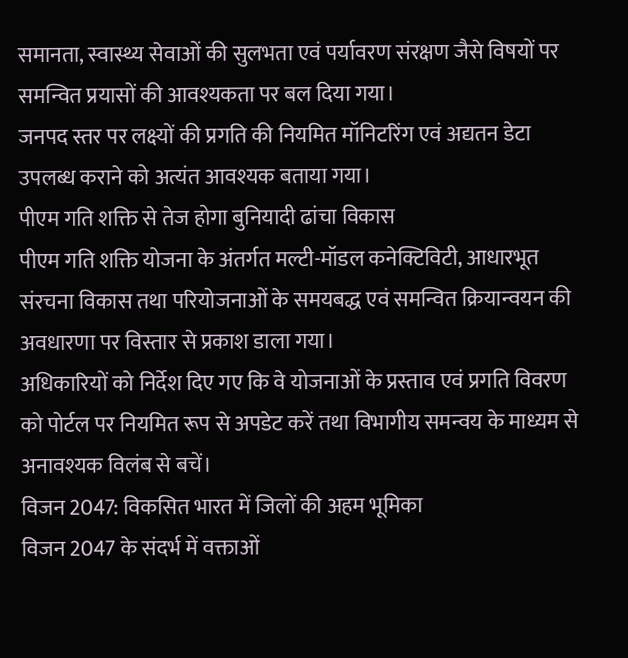समानता, स्वास्थ्य सेवाओं की सुलभता एवं पर्यावरण संरक्षण जैसे विषयों पर समन्वित प्रयासों की आवश्यकता पर बल दिया गया।
जनपद स्तर पर लक्ष्यों की प्रगति की नियमित मॉनिटरिंग एवं अद्यतन डेटा उपलब्ध कराने को अत्यंत आवश्यक बताया गया।
पीएम गति शक्ति से तेज होगा बुनियादी ढांचा विकास
पीएम गति शक्ति योजना के अंतर्गत मल्टी-मॉडल कनेक्टिविटी, आधारभूत संरचना विकास तथा परियोजनाओं के समयबद्ध एवं समन्वित क्रियान्वयन की अवधारणा पर विस्तार से प्रकाश डाला गया।
अधिकारियों को निर्देश दिए गए कि वे योजनाओं के प्रस्ताव एवं प्रगति विवरण को पोर्टल पर नियमित रूप से अपडेट करें तथा विभागीय समन्वय के माध्यम से अनावश्यक विलंब से बचें।
विजन 2047: विकसित भारत में जिलों की अहम भूमिका
विजन 2047 के संदर्भ में वक्ताओं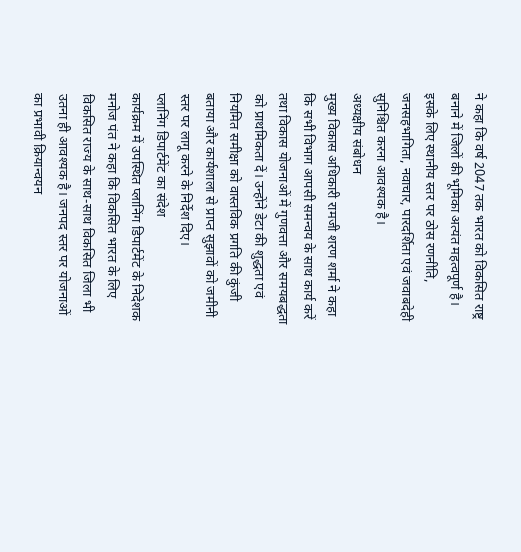ने कहा कि वर्ष 2047 तक भारत को विकसित राष्ट्र बनाने में जिलों की भूमिका अत्यंत महत्वपूर्ण है। इसके लिए स्थानीय स्तर पर ठोस रणनीति, जनसहभागिता, नवाचार, पारदर्शिता एवं जवाबदेही सुनिश्चित करना आवश्यक है।
अध्यक्षीय संबोधन
मुख्य विकास अधिकारी रामजी शरण शर्मा ने कहा कि सभी विभाग आपसी समन्वय के साथ कार्य करें तथा विकास योजनाओं में गुणवत्ता और समयबद्धता को प्राथमिकता दें। उन्होंने डेटा की शुद्धता एवं नियमित समीक्षा को वास्तविक प्रगति की कुंजी बताया और कार्यशाला से प्राप्त सुझावों को जमीनी स्तर पर लागू करने के निर्देश दिए।
प्लानिंग डिपार्टमेंट का संदेश
कार्यक्रम में उपस्थित प्लानिंग डिपार्टमेंट के निदेशक मनोज पंत ने कहा कि विकसित भारत के लिए विकसित राज्य के साथ-साथ विकसित जिला भी उतना ही आवश्यक है। जनपद स्तर पर योजनाओं का प्रभावी क्रियान्वयन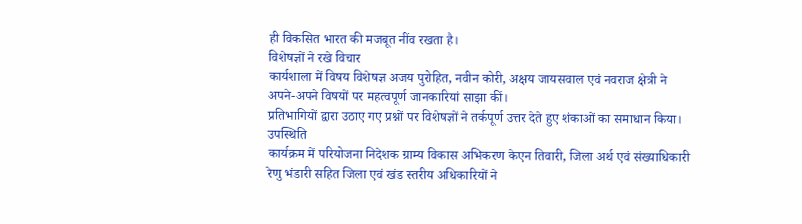ही विकसित भारत की मजबूत नींव रखता है।
विशेषज्ञों ने रखे विचार
कार्यशाला में विषय विशेषज्ञ अजय पुरोहित, नवीन कोरी, अक्षय जायसवाल एवं नवराज क्षेत्री ने अपने-अपने विषयों पर महत्वपूर्ण जानकारियां साझा कीं।
प्रतिभागियों द्वारा उठाए गए प्रश्नों पर विशेषज्ञों ने तर्कपूर्ण उत्तर देते हुए शंकाओं का समाधान किया।
उपस्थिति
कार्यक्रम में परियोजना निदेशक ग्राम्य विकास अभिकरण केएन तिवारी, जिला अर्थ एवं संख्याधिकारी रेणु भंडारी सहित जिला एवं खंड स्तरीय अधिकारियों ने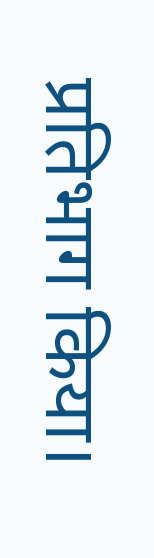प्रतिभाग किया।